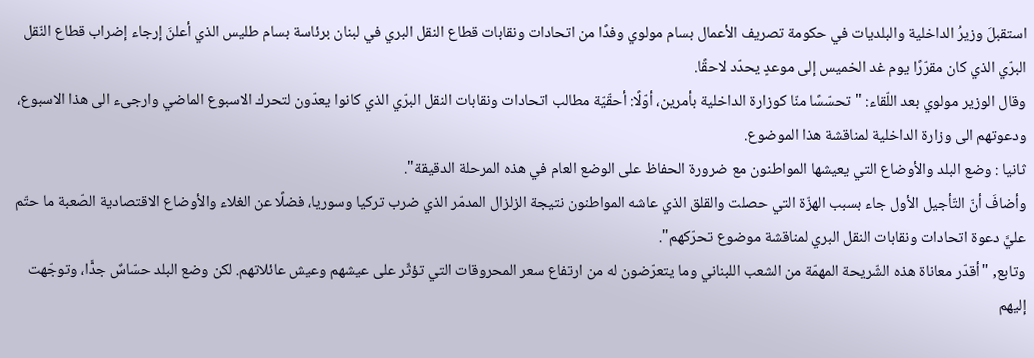استقبلَ وزيرُ الداخلية والبلديات في حكومة تصريف الأعمال بسام مولوي وفدًا من اتحادات ونقابات قطاع النقل البري في لبنان برئاسة بسام طليس الذي أعلنَ إرجاء إضراب قطاع النّقل البرّي الذي كان مقرّرًا يوم غد الخميس إلى موعدٍ يحدّد لاحقًا.
وقال الوزير مولوي بعد اللّقاء: "تحسّسًا منّا كوزارة الداخلية بأمرين، أوّلًا: أحقّيّة مطالب اتحادات ونقابات النقل البرّي الذي كانوا يعدّون لتحرك الاسبوع الماضي وارجىء الى هذا الاسبوع، ودعوتهم الى وزارة الداخلية لمناقشة هذا الموضوع.
ثانيا : وضع البلد والأوضاع التي يعيشها المواطنون مع ضرورة الحفاظ على الوضع العام في هذه المرحلة الدقيقة".
وأضافَ أنّ التّأجيل الأول جاء بسبب الهزّة التي حصلت والقلق الذي عاشه المواطنون نتيجة الزلزال المدمّر الذي ضرب تركيا وسوريا، فضلًا عن الغلاء والأوضاع الاقتصادية الصّعبة ما حتّم عليَّ دعوة اتحادات ونقابات النقل البري لمناقشة موضوع تحرّكهم".
وتابع, "أقدّر معاناة هذه الشّريحة المهمّة من الشعب اللبناني وما يتعرّضون له من ارتفاع سعر المحروقات التي تؤثّر على عيشهم وعيش عائلاتهم. لكن وضع البلد حسّاسٌ جدًّا، وتوجّهت إليهم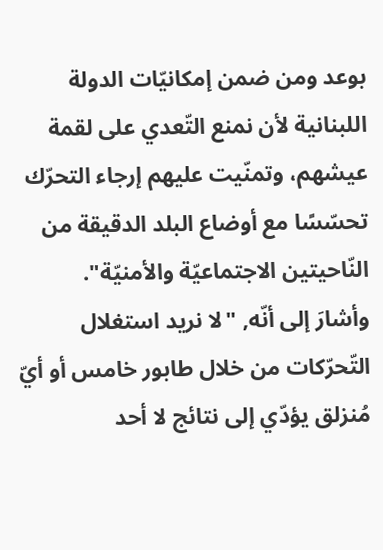بوعد ومن ضمن إمكانيّات الدولة اللبنانية لأن نمنع التّعدي على لقمة عيشهم، وتمنّيت عليهم إرجاء التحرّك تحسّسًا مع أوضاع البلد الدقيقة من النّاحيتين الاجتماعيّة والأمنيّة".
وأشارَ إلى أنّه, "لا نريد استغلال التّحرّكات من خلال طابور خامس أو أيّ مُنزلق يؤدّي إلى نتائج لا أحد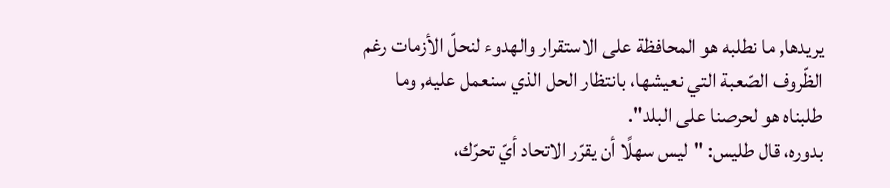يريدها, ما نطلبه هو المحافظة على الاستقرار والهدوء لنحلّ الأزمات رغم الظّروف الصّعبة التي نعيشها، بانتظار الحل الذي سنعمل عليه, وما طلبناه هو لحرصنا على البلد".
بدوره، قال طليس: "ليس سهلًا أن يقرّر الاتحاد أيّ تحرّك،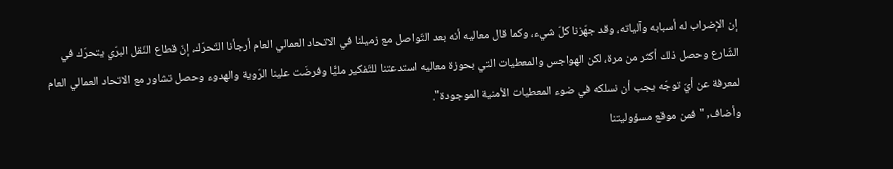إن الإضراب له أسبابه وآلياته، وقد جهّزنا كلّ شيء، وكما قال معاليه أنه بعد التّواصل مع زميلنا في الاتحاد العمالي العام أرجأنا التّحرّك، إنّ قطاع النّقل البرّي يتحرّك في الشّارع وحصل ذلك أكثر من مرة، لكن الهواجس والمعطيات التي بحوزة معاليه استدعتنا للتّفكير مليًّا وفرضَت علينا الرّوية والهدوء وحصل تشاور مع الاتحاد العمالي العام لمعرفة عن أيّ توجّه يجب أن نسلكه في ضوء المعطيات الأمنية الموجودة".
وأضاف, "فمن موقع مسؤوليتنا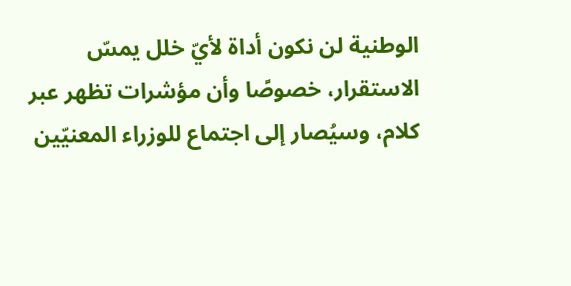الوطنية لن نكون أداة لأيّ خلل يمسّ الاستقرار، خصوصًا وأن مؤشرات تظهر عبر كلام، وسيُصار إلى اجتماع للوزراء المعنيّين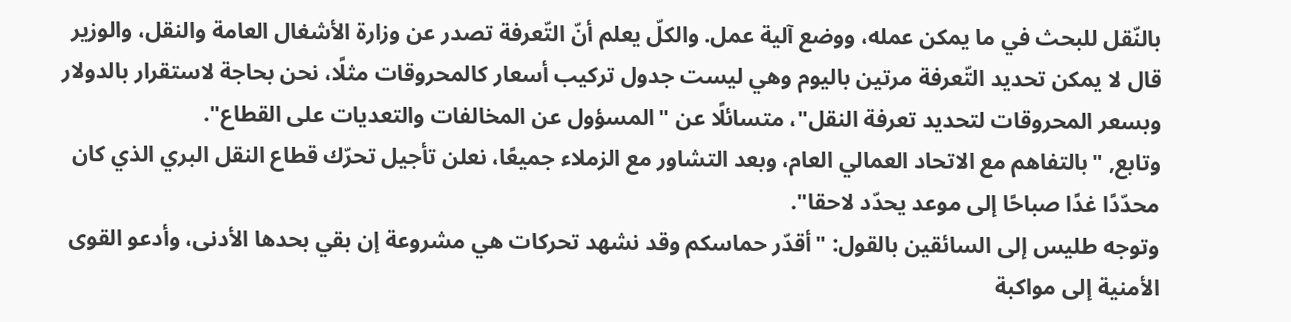بالنّقل للبحث في ما يمكن عمله، ووضع آلية عمل. والكلّ يعلم أنّ التّعرفة تصدر عن وزارة الأشغال العامة والنقل، والوزير قال لا يمكن تحديد التّعرفة مرتين باليوم وهي ليست جدول تركيب أسعار كالمحروقات مثلًا، نحن بحاجة لاستقرار بالدولار وبسعر المحروقات لتحديد تعرفة النقل"، متسائلًا عن "المسؤول عن المخالفات والتعديات على القطاع".
وتابع, "بالتفاهم مع الاتحاد العمالي العام، وبعد التشاور مع الزملاء جميعًا، نعلن تأجيل تحرّك قطاع النقل البري الذي كان محدّدًا غدًا صباحًا إلى موعد يحدّد لاحقا".
وتوجه طليس إلى السائقين بالقول: "أقدّر حماسكم وقد نشهد تحركات هي مشروعة إن بقي بحدها الأدنى، وأدعو القوى الأمنية إلى مواكبة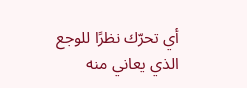أي تحرّك نظرًا للوجع الذي يعاني منه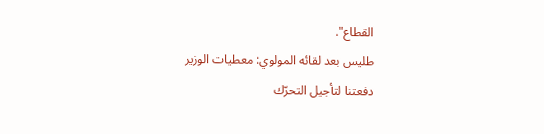القطاع".
طليس بعد لقائه المولوي: معطيات الوزير دفعتنا لتأجيل التحرّك